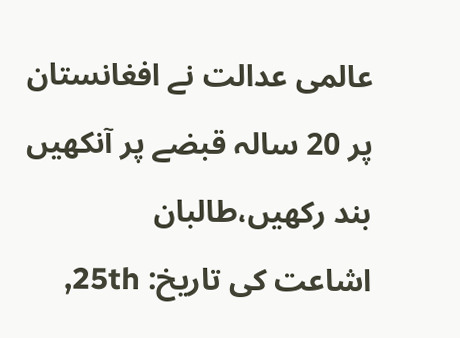عالمی عدالت نے افغانستان پر 20 سالہ قبضے پر آنکھیں بند رکھیں،طالبان
اشاعت کی تاریخ: 25th,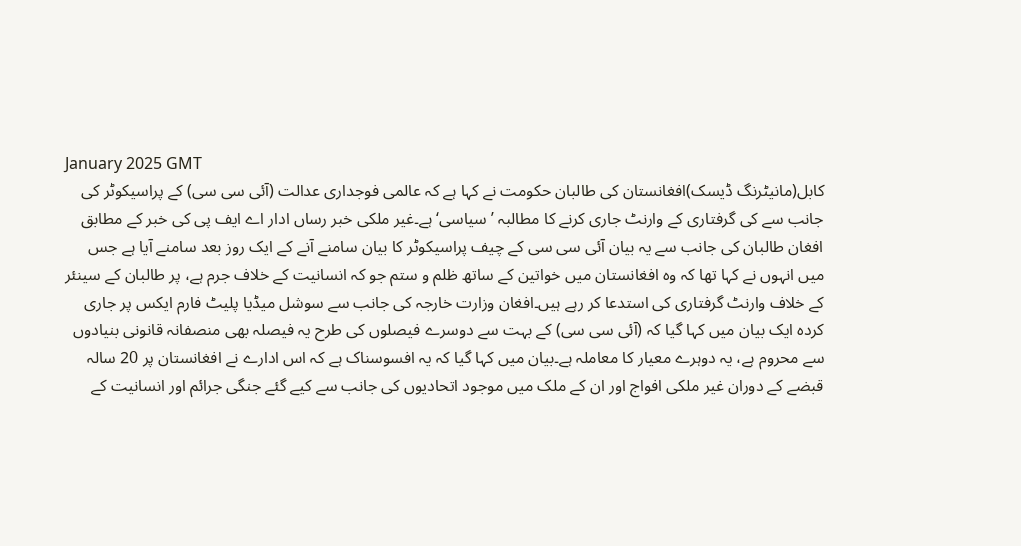January 2025 GMT
کابل(مانیٹرنگ ڈیسک)افغانستان کی طالبان حکومت نے کہا ہے کہ عالمی فوجداری عدالت (آئی سی سی) کے پراسیکوٹر کی جانب سے کی گرفتاری کے وارنٹ جاری کرنے کا مطالبہ ’سیاسی‘ ہے۔غیر ملکی خبر رساں ادار اے ایف پی کی خبر کے مطابق افغان طالبان کی جانب سے یہ بیان آئی سی سی کے چیف پراسیکوٹر کا بیان سامنے آنے کے ایک روز بعد سامنے آیا ہے جس
میں انہوں نے کہا تھا کہ وہ افغانستان میں خواتین کے ساتھ ظلم و ستم جو کہ انسانیت کے خلاف جرم ہے، پر طالبان کے سینئر کے خلاف وارنٹ گرفتاری کی استدعا کر رہے ہیں۔افغان وزارت خارجہ کی جانب سے سوشل میڈیا پلیٹ فارم ایکس پر جاری کردہ ایک بیان میں کہا گیا کہ (آئی سی سی) کے بہت سے دوسرے فیصلوں کی طرح یہ فیصلہ بھی منصفانہ قانونی بنیادوں سے محروم ہے، یہ دوہرے معیار کا معاملہ ہے۔بیان میں کہا گیا کہ یہ افسوسناک ہے کہ اس ادارے نے افغانستان پر 20 سالہ قبضے کے دوران غیر ملکی افواج اور ان کے ملک میں موجود اتحادیوں کی جانب سے کیے گئے جنگی جرائم اور انسانیت کے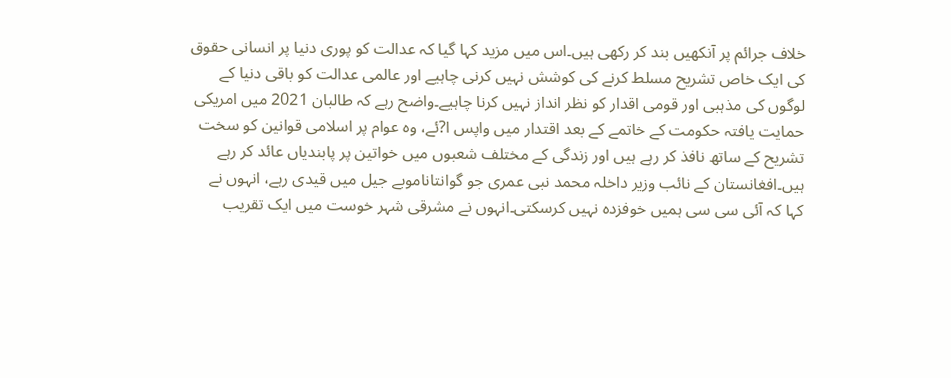خلاف جرائم پر آنکھیں بند کر رکھی ہیں۔اس میں مزید کہا گیا کہ عدالت کو پوری دنیا پر انسانی حقوق کی ایک خاص تشریح مسلط کرنے کی کوشش نہیں کرنی چاہیے اور عالمی عدالت کو باقی دنیا کے لوگوں کی مذہبی اور قومی اقدار کو نظر انداز نہیں کرنا چاہیے۔واضح رہے کہ طالبان 2021 میں امریکی حمایت یافتہ حکومت کے خاتمے کے بعد اقتدار میں واپس ا?ئے، وہ عوام پر اسلامی قوانین کو سخت تشریح کے ساتھ نافذ کر رہے ہیں اور زندگی کے مختلف شعبوں میں خواتین پر پابندیاں عائد کر رہے ہیں۔افغانستان کے نائب وزیر داخلہ محمد نبی عمری جو گوانتاناموبے جیل میں قیدی رہے، انہوں نے کہا کہ آئی سی سی ہمیں خوفزدہ نہیں کرسکتی۔انہوں نے مشرقی شہر خوست میں ایک تقریب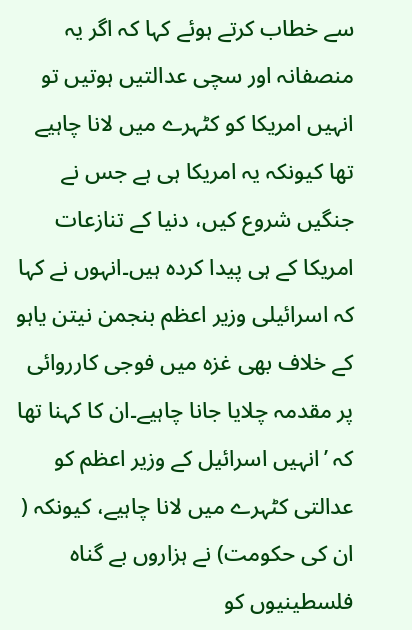سے خطاب کرتے ہوئے کہا کہ اگر یہ منصفانہ اور سچی عدالتیں ہوتیں تو انہیں امریکا کو کٹہرے میں لانا چاہیے تھا کیونکہ یہ امریکا ہی ہے جس نے جنگیں شروع کیں، دنیا کے تنازعات امریکا کے ہی پیدا کردہ ہیں۔انہوں نے کہا کہ اسرائیلی وزیر اعظم بنجمن نیتن یاہو کے خلاف بھی غزہ میں فوجی کارروائی پر مقدمہ چلایا جانا چاہیے۔ان کا کہنا تھا کہ ’انہیں اسرائیل کے وزیر اعظم کو عدالتی کٹہرے میں لانا چاہیے، کیونکہ ( ان کی حکومت) نے ہزاروں بے گناہ فلسطینیوں کو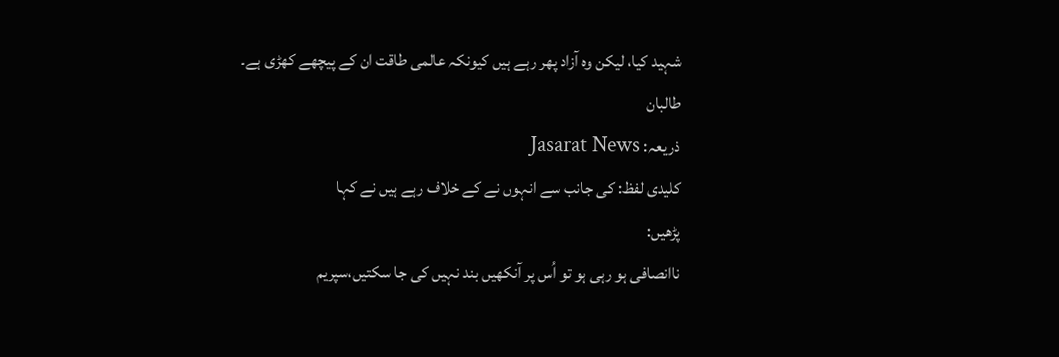شہید کیا، لیکن وہ آزاد پھر رہے ہیں کیونکہ عالمی طاقت ان کے پیچھے کھڑی ہے۔
طالبان
ذریعہ: Jasarat News
کلیدی لفظ: کی جانب سے انہوں نے کے خلاف رہے ہیں نے کہا
پڑھیں:
ناانصافی ہو رہی ہو تو اُس پر آنکھیں بند نہیں کی جا سکتیں،سپریم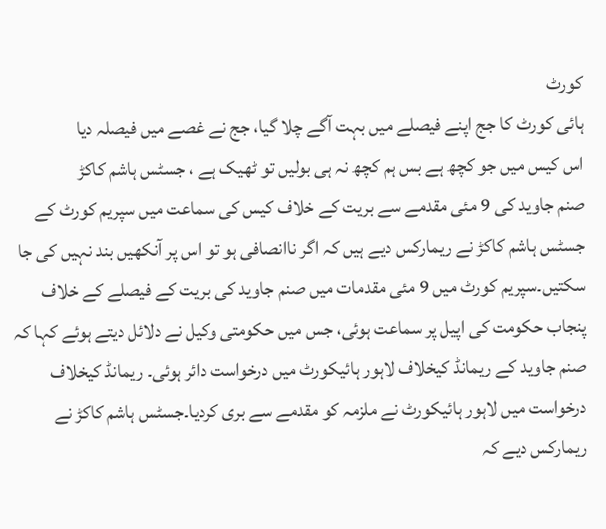کورٹ
ہائی کورٹ کا جج اپنے فیصلے میں بہت آگے چلا گیا، جج نے غصے میں فیصلہ دیا
اس کیس میں جو کچھ ہے بس ہم کچھ نہ ہی بولیں تو ٹھیک ہے ، جسٹس ہاشم کاکڑ
صنم جاوید کی 9 مئی مقدمے سے بریت کے خلاف کیس کی سماعت میں سپریم کورٹ کے جسٹس ہاشم کاکڑ نے ریمارکس دیے ہیں کہ اگر ناانصافی ہو تو اس پر آنکھیں بند نہیں کی جا سکتیں۔سپریم کورٹ میں 9 مئی مقدمات میں صنم جاوید کی بریت کے فیصلے کے خلاف پنجاب حکومت کی اپیل پر سماعت ہوئی، جس میں حکومتی وکیل نے دلائل دیتے ہوئے کہا کہ صنم جاوید کے ریمانڈ کیخلاف لاہور ہائیکورٹ میں درخواست دائر ہوئی۔ ریمانڈ کیخلاف درخواست میں لاہور ہائیکورٹ نے ملزمہ کو مقدمے سے بری کردیا۔جسٹس ہاشم کاکڑ نے ریمارکس دیے کہ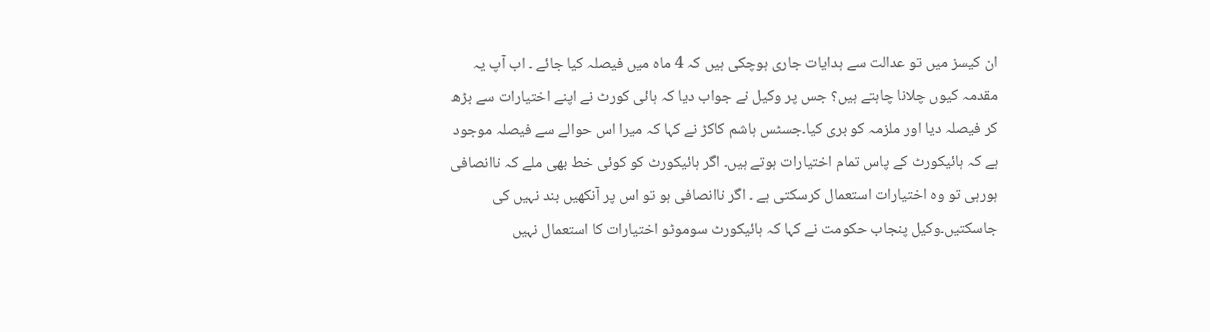ان کیسز میں تو عدالت سے ہدایات جاری ہوچکی ہیں کہ 4 ماہ میں فیصلہ کیا جائے ۔ اب آپ یہ مقدمہ کیوں چلانا چاہتے ہیں؟ جس پر وکیل نے جواب دیا کہ ہائی کورٹ نے اپنے اختیارات سے بڑھ کر فیصلہ دیا اور ملزمہ کو بری کیا۔جسٹس ہاشم کاکڑ نے کہا کہ میرا اس حوالے سے فیصلہ موجود ہے کہ ہائیکورٹ کے پاس تمام اختیارات ہوتے ہیں۔ اگر ہائیکورٹ کو کوئی خط بھی ملے کہ ناانصافی ہورہی تو وہ اختیارات استعمال کرسکتی ہے ۔ اگر ناانصافی ہو تو اس پر آنکھیں بند نہیں کی جاسکتیں۔وکیل پنجاب حکومت نے کہا کہ ہائیکورٹ سوموٹو اختیارات کا استعمال نہیں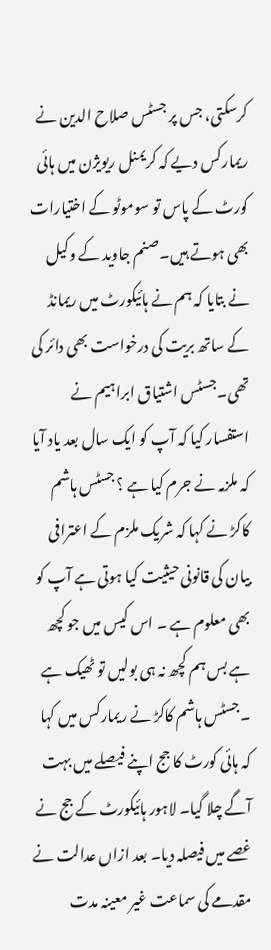کرسکتی، جس پر جسٹس صلاح الدین نے ریمارکس دیے کہ کریمنل ریویژن میں ہائی کورٹ کے پاس تو سوموٹو کے اختیارات بھی ہوتے ہیں۔صنم جاوید کے وکیل نے بتایا کہ ہم نے ہائیکورٹ میں ریمانڈ کے ساتھ بریت کی درخواست بھی دائر کی تھی۔جسٹس اشتیاق ابراہیم نے استفسار کیا کہ آپ کو ایک سال بعد یاد آیا کہ ملزمہ نے جرم کیا ہے ؟ جسٹس ہاشم کاکڑ نے کہا کہ شریک ملزم کے اعترافی بیان کی قانونی حیثیت کیا ہوتی ہے آپ کو بھی معلوم ہے ۔ اس کیس میں جو کچھ ہے بس ہم کچھ نہ ہی بولیں تو ٹھیک ہے ۔جسٹس ہاشم کاکڑ نے ریمارکس میں کہا کہ ہائی کورٹ کا جج اپنے فیصلے میں بہت آگے چلا گیا۔ لاہور ہائیکورٹ کے جج نے غصے میں فیصلہ دیا۔ بعد ازاں عدالت نے مقدمے کی سماعت غیر معینہ مدت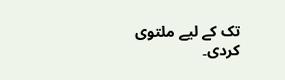تک کے لیے ملتوی کردی۔